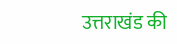उत्तराखंड की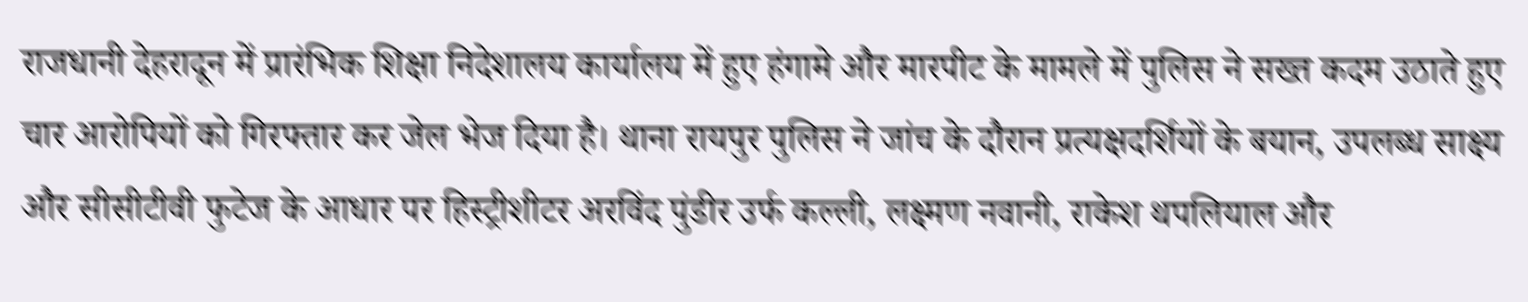राजधानी देहरादून में प्रारंभिक शिक्षा निदेशालय कार्यालय में हुए हंगामे और मारपीट के मामले में पुलिस ने सख्त कदम उठाते हुए चार आरोपियों को गिरफ्तार कर जेल भेज दिया है। थाना रायपुर पुलिस ने जांच के दौरान प्रत्यक्षदर्शियों के बयान, उपलब्ध साक्ष्य और सीसीटीवी फुटेज के आधार पर हिस्ट्रीशीटर अरविंद पुंडीर उर्फ कल्ली, लक्ष्मण नवानी, राकेश थपलियाल और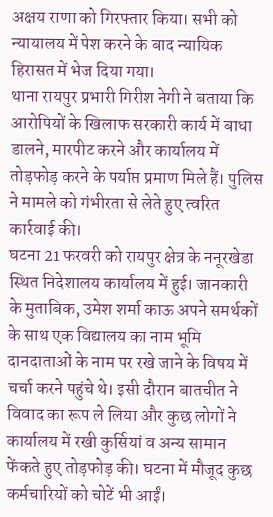अक्षय राणा को गिरफ्तार किया। सभी को न्यायालय में पेश करने के बाद न्यायिक हिरासत में भेज दिया गया।
थाना रायपुर प्रभारी गिरीश नेगी ने बताया कि आरोपियों के खिलाफ सरकारी कार्य में बाधा डालने, मारपीट करने और कार्यालय में तोड़फोड़ करने के पर्याप्त प्रमाण मिले हैं। पुलिस ने मामले को गंभीरता से लेते हुए त्वरित कार्रवाई की।
घटना 21 फरवरी को रायपुर क्षेत्र के ननूरखेडा स्थित निदेशालय कार्यालय में हुई। जानकारी के मुताबिक, उमेश शर्मा काऊ अपने समर्थकों के साथ एक विद्यालय का नाम भूमि दानदाताओं के नाम पर रखे जाने के विषय में चर्चा करने पहुंचे थे। इसी दौरान बातचीत ने विवाद का रूप ले लिया और कुछ लोगों ने कार्यालय में रखी कुर्सियां व अन्य सामान फेंकते हुए तोड़फोड़ की। घटना में मौजूद कुछ कर्मचारियों को चोटें भी आईं।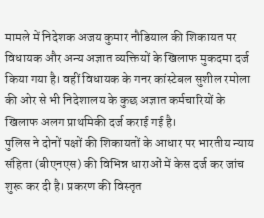मामले में निदेशक अजय कुमार नौडियाल की शिकायत पर विधायक और अन्य अज्ञात व्यक्तियों के खिलाफ मुकदमा दर्ज किया गया है। वहीं विधायक के गनर कांस्टेबल सुशील रमोला की ओर से भी निदेशालय के कुछ अज्ञात कर्मचारियों के खिलाफ अलग प्राथमिकी दर्ज कराई गई है।
पुलिस ने दोनों पक्षों की शिकायतों के आधार पर भारतीय न्याय संहिता (बीएनएस) की विभिन्न धाराओं में केस दर्ज कर जांच शुरू कर दी है। प्रकरण की विस्तृत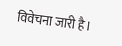विवेचना जारी है।